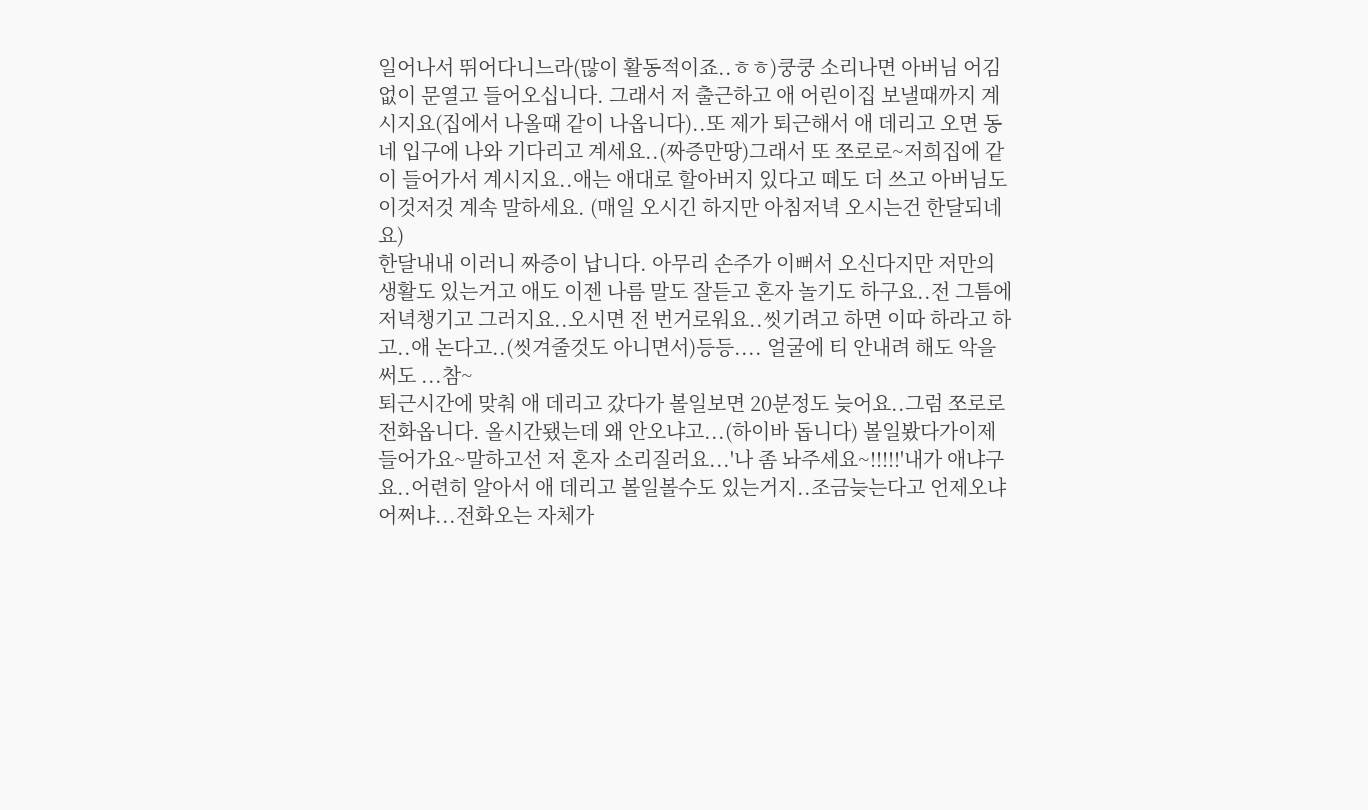일어나서 뛰어다니느라(많이 활동적이죠..ㅎㅎ)쿵쿵 소리나면 아버님 어김없이 문열고 들어오십니다. 그래서 저 출근하고 애 어린이집 보낼때까지 계시지요(집에서 나올때 같이 나옵니다)..또 제가 퇴근해서 애 데리고 오면 동네 입구에 나와 기다리고 계세요..(짜증만땅)그래서 또 쪼로로~저희집에 같이 들어가서 계시지요..애는 애대로 할아버지 있다고 떼도 더 쓰고 아버님도 이것저것 계속 말하세요. (매일 오시긴 하지만 아침저녁 오시는건 한달되네요)
한달내내 이러니 짜증이 납니다. 아무리 손주가 이뻐서 오신다지만 저만의 생활도 있는거고 애도 이젠 나름 말도 잘듣고 혼자 놀기도 하구요..전 그틈에 저녁챙기고 그러지요..오시면 전 번거로워요..씻기려고 하면 이따 하라고 하고..애 논다고..(씻겨줄것도 아니면서)등등.... 얼굴에 티 안내려 해도 악을 써도 ...참~
퇴근시간에 맞춰 애 데리고 갔다가 볼일보면 20분정도 늦어요..그럼 쪼로로 전화옵니다. 올시간됐는데 왜 안오냐고...(하이바 돕니다) 볼일봤다가이제들어가요~말하고선 저 혼자 소리질러요...'나 좀 놔주세요~!!!!!'내가 애냐구요..어련히 알아서 애 데리고 볼일볼수도 있는거지..조금늦는다고 언제오냐 어쩌냐...전화오는 자체가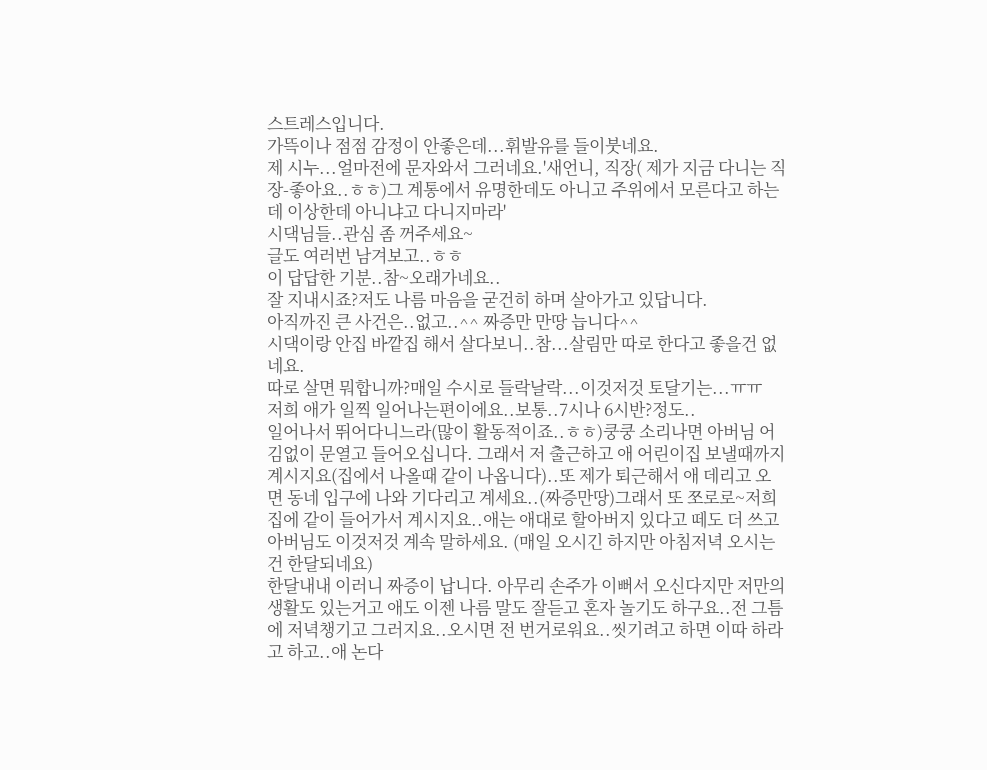스트레스입니다.
가뜩이나 점점 감정이 안좋은데...휘발유를 들이붓네요.
제 시누...얼마전에 문자와서 그러네요.'새언니, 직장( 제가 지금 다니는 직장-좋아요..ㅎㅎ)그 계통에서 유명한데도 아니고 주위에서 모른다고 하는데 이상한데 아니냐고 다니지마라'
시댁님들..관심 좀 꺼주세요~
글도 여러번 남겨보고..ㅎㅎ
이 답답한 기분..참~오래가네요..
잘 지내시죠?저도 나름 마음을 굳건히 하며 살아가고 있답니다.
아직까진 큰 사건은..없고..^^ 짜증만 만땅 늡니다^^
시댁이랑 안집 바깥집 해서 살다보니..참...살림만 따로 한다고 좋을건 없네요.
따로 살면 뭐합니까?매일 수시로 들락날락...이것저것 토달기는...ㅠㅠ
저희 애가 일찍 일어나는편이에요..보통..7시나 6시반?정도..
일어나서 뛰어다니느라(많이 활동적이죠..ㅎㅎ)쿵쿵 소리나면 아버님 어김없이 문열고 들어오십니다. 그래서 저 출근하고 애 어린이집 보낼때까지 계시지요(집에서 나올때 같이 나옵니다)..또 제가 퇴근해서 애 데리고 오면 동네 입구에 나와 기다리고 계세요..(짜증만땅)그래서 또 쪼로로~저희집에 같이 들어가서 계시지요..애는 애대로 할아버지 있다고 떼도 더 쓰고 아버님도 이것저것 계속 말하세요. (매일 오시긴 하지만 아침저녁 오시는건 한달되네요)
한달내내 이러니 짜증이 납니다. 아무리 손주가 이뻐서 오신다지만 저만의 생활도 있는거고 애도 이젠 나름 말도 잘듣고 혼자 놀기도 하구요..전 그틈에 저녁챙기고 그러지요..오시면 전 번거로워요..씻기려고 하면 이따 하라고 하고..애 논다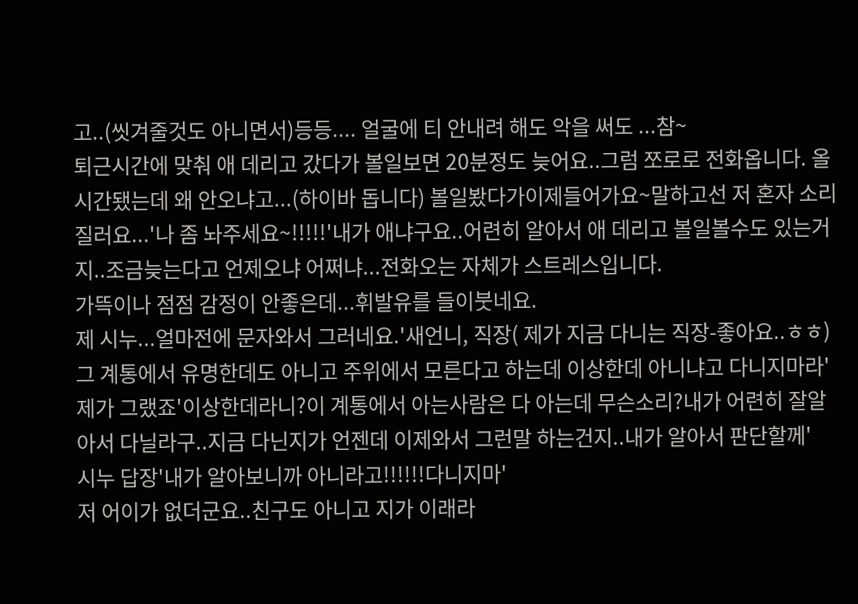고..(씻겨줄것도 아니면서)등등.... 얼굴에 티 안내려 해도 악을 써도 ...참~
퇴근시간에 맞춰 애 데리고 갔다가 볼일보면 20분정도 늦어요..그럼 쪼로로 전화옵니다. 올시간됐는데 왜 안오냐고...(하이바 돕니다) 볼일봤다가이제들어가요~말하고선 저 혼자 소리질러요...'나 좀 놔주세요~!!!!!'내가 애냐구요..어련히 알아서 애 데리고 볼일볼수도 있는거지..조금늦는다고 언제오냐 어쩌냐...전화오는 자체가 스트레스입니다.
가뜩이나 점점 감정이 안좋은데...휘발유를 들이붓네요.
제 시누...얼마전에 문자와서 그러네요.'새언니, 직장( 제가 지금 다니는 직장-좋아요..ㅎㅎ)그 계통에서 유명한데도 아니고 주위에서 모른다고 하는데 이상한데 아니냐고 다니지마라'
제가 그랬죠'이상한데라니?이 계통에서 아는사람은 다 아는데 무슨소리?내가 어련히 잘알아서 다닐라구..지금 다닌지가 언젠데 이제와서 그런말 하는건지..내가 알아서 판단할께'
시누 답장'내가 알아보니까 아니라고!!!!!!다니지마'
저 어이가 없더군요..친구도 아니고 지가 이래라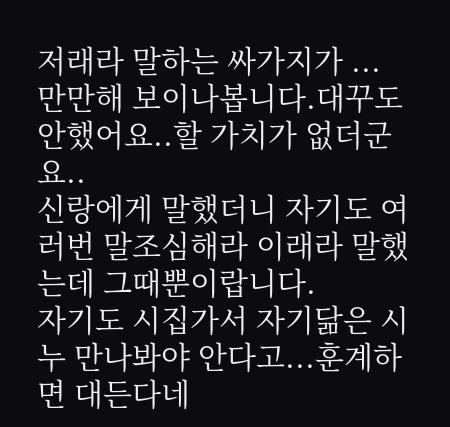저래라 말하는 싸가지가 ...
만만해 보이나봅니다.대꾸도 안했어요..할 가치가 없더군요..
신랑에게 말했더니 자기도 여러번 말조심해라 이래라 말했는데 그때뿐이랍니다.
자기도 시집가서 자기닮은 시누 만나봐야 안다고...훈계하면 대든다네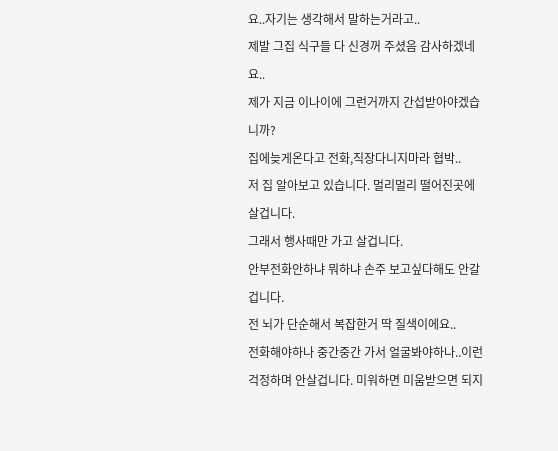요..자기는 생각해서 말하는거라고..
제발 그집 식구들 다 신경꺼 주셨음 감사하겠네요..
제가 지금 이나이에 그런거까지 간섭받아야겠습니까?
집에늦게온다고 전화,직장다니지마라 협박..
저 집 알아보고 있습니다. 멀리멀리 떨어진곳에 살겁니다.
그래서 행사때만 가고 살겁니다.
안부전화안하냐 뭐하냐 손주 보고싶다해도 안갈겁니다.
전 뇌가 단순해서 복잡한거 딱 질색이에요..
전화해야하나 중간중간 가서 얼굴봐야하나..이런걱정하며 안살겁니다. 미워하면 미움받으면 되지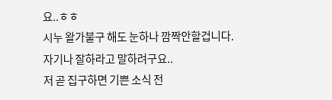요..ㅎㅎ
시누 왈가불구 해도 눈하나 깜짝안할겁니다.
자기나 잘하라고 말하려구요..
저 곧 집구하면 기쁜 소식 전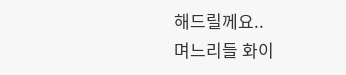해드릴께요..
며느리들 화이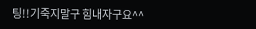팅!!기죽지말구 힘내자구요^^